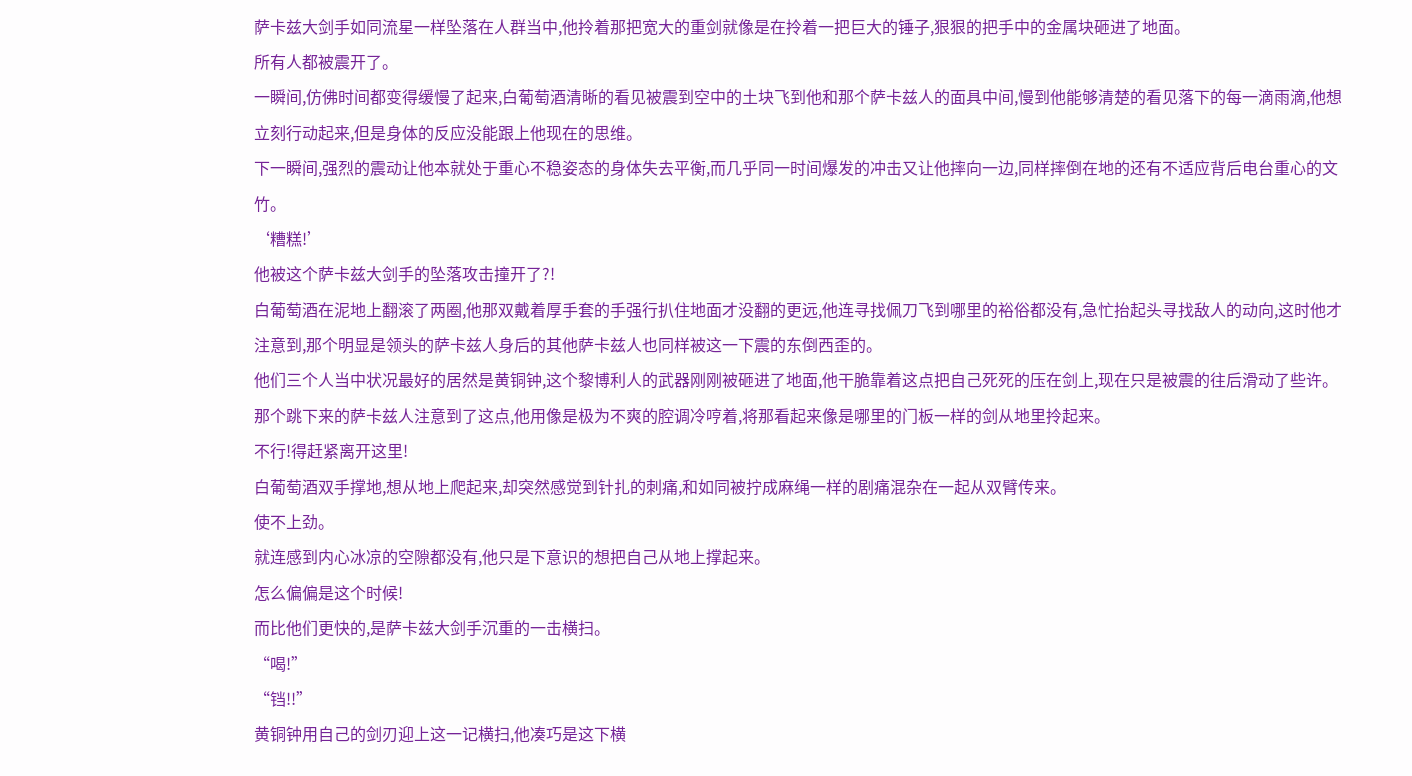萨卡兹大剑手如同流星一样坠落在人群当中,他拎着那把宽大的重剑就像是在拎着一把巨大的锤子,狠狠的把手中的金属块砸进了地面。
所有人都被震开了。
一瞬间,仿佛时间都变得缓慢了起来,白葡萄酒清晰的看见被震到空中的土块飞到他和那个萨卡兹人的面具中间,慢到他能够清楚的看见落下的每一滴雨滴,他想立刻行动起来,但是身体的反应没能跟上他现在的思维。
下一瞬间,强烈的震动让他本就处于重心不稳姿态的身体失去平衡,而几乎同一时间爆发的冲击又让他摔向一边,同样摔倒在地的还有不适应背后电台重心的文竹。
‘糟糕!’
他被这个萨卡兹大剑手的坠落攻击撞开了?!
白葡萄酒在泥地上翻滚了两圈,他那双戴着厚手套的手强行扒住地面才没翻的更远,他连寻找佩刀飞到哪里的裕俗都没有,急忙抬起头寻找敌人的动向,这时他才注意到,那个明显是领头的萨卡兹人身后的其他萨卡兹人也同样被这一下震的东倒西歪的。
他们三个人当中状况最好的居然是黄铜钟,这个黎博利人的武器刚刚被砸进了地面,他干脆靠着这点把自己死死的压在剑上,现在只是被震的往后滑动了些许。
那个跳下来的萨卡兹人注意到了这点,他用像是极为不爽的腔调冷哼着,将那看起来像是哪里的门板一样的剑从地里拎起来。
不行!得赶紧离开这里!
白葡萄酒双手撑地,想从地上爬起来,却突然感觉到针扎的刺痛,和如同被拧成麻绳一样的剧痛混杂在一起从双臂传来。
使不上劲。
就连感到内心冰凉的空隙都没有,他只是下意识的想把自己从地上撑起来。
怎么偏偏是这个时候!
而比他们更快的,是萨卡兹大剑手沉重的一击横扫。
“喝!”
“铛!!”
黄铜钟用自己的剑刃迎上这一记横扫,他凑巧是这下横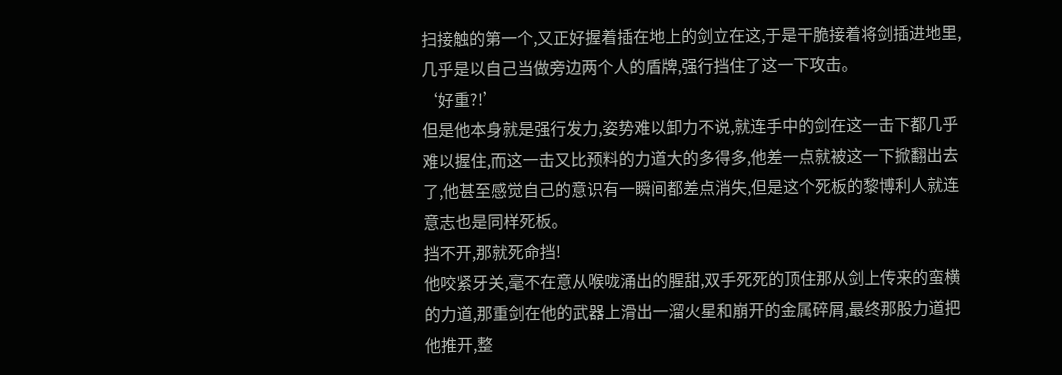扫接触的第一个,又正好握着插在地上的剑立在这,于是干脆接着将剑插进地里,几乎是以自己当做旁边两个人的盾牌,强行挡住了这一下攻击。
‘好重?!’
但是他本身就是强行发力,姿势难以卸力不说,就连手中的剑在这一击下都几乎难以握住,而这一击又比预料的力道大的多得多,他差一点就被这一下掀翻出去了,他甚至感觉自己的意识有一瞬间都差点消失,但是这个死板的黎博利人就连意志也是同样死板。
挡不开,那就死命挡!
他咬紧牙关,毫不在意从喉咙涌出的腥甜,双手死死的顶住那从剑上传来的蛮横的力道,那重剑在他的武器上滑出一溜火星和崩开的金属碎屑,最终那股力道把他推开,整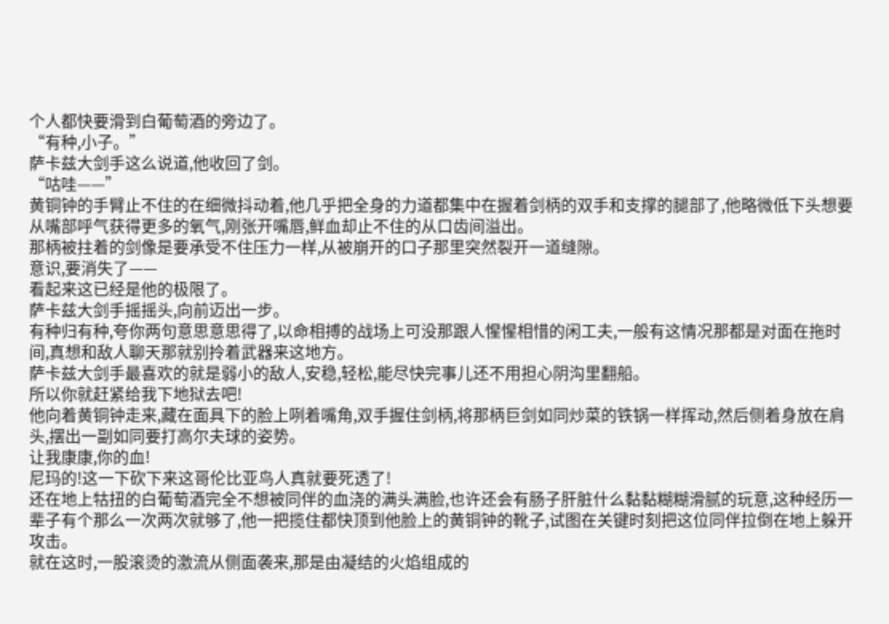个人都快要滑到白葡萄酒的旁边了。
“有种,小子。”
萨卡兹大剑手这么说道,他收回了剑。
“咕哇——”
黄铜钟的手臂止不住的在细微抖动着,他几乎把全身的力道都集中在握着剑柄的双手和支撑的腿部了,他略微低下头想要从嘴部呼气获得更多的氧气,刚张开嘴唇,鲜血却止不住的从口齿间溢出。
那柄被拄着的剑像是要承受不住压力一样,从被崩开的口子那里突然裂开一道缝隙。
意识,要消失了——
看起来这已经是他的极限了。
萨卡兹大剑手摇摇头,向前迈出一步。
有种归有种,夸你两句意思意思得了,以命相搏的战场上可没那跟人惺惺相惜的闲工夫,一般有这情况那都是对面在拖时间,真想和敌人聊天那就别拎着武器来这地方。
萨卡兹大剑手最喜欢的就是弱小的敌人,安稳,轻松,能尽快完事儿还不用担心阴沟里翻船。
所以你就赶紧给我下地狱去吧!
他向着黄铜钟走来,藏在面具下的脸上咧着嘴角,双手握住剑柄,将那柄巨剑如同炒菜的铁锅一样挥动,然后侧着身放在肩头,摆出一副如同要打高尔夫球的姿势。
让我康康,你的血!
尼玛的!这一下砍下来这哥伦比亚鸟人真就要死透了!
还在地上牯扭的白葡萄酒完全不想被同伴的血浇的满头满脸,也许还会有肠子肝脏什么黏黏糊糊滑腻的玩意,这种经历一辈子有个那么一次两次就够了,他一把揽住都快顶到他脸上的黄铜钟的靴子,试图在关键时刻把这位同伴拉倒在地上躲开攻击。
就在这时,一股滚烫的激流从侧面袭来,那是由凝结的火焰组成的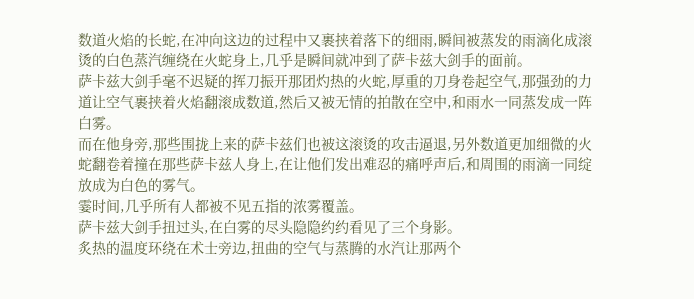数道火焰的长蛇,在冲向这边的过程中又裹挟着落下的细雨,瞬间被蒸发的雨滴化成滚烫的白色蒸汽缠绕在火蛇身上,几乎是瞬间就冲到了萨卡兹大剑手的面前。
萨卡兹大剑手毫不迟疑的挥刀振开那团灼热的火蛇,厚重的刀身卷起空气,那强劲的力道让空气裹挟着火焰翻滚成数道,然后又被无情的拍散在空中,和雨水一同蒸发成一阵白雾。
而在他身旁,那些围拢上来的萨卡兹们也被这滚烫的攻击逼退,另外数道更加细微的火蛇翻卷着撞在那些萨卡兹人身上,在让他们发出难忍的痛呼声后,和周围的雨滴一同绽放成为白色的雾气。
霎时间,几乎所有人都被不见五指的浓雾覆盖。
萨卡兹大剑手扭过头,在白雾的尽头隐隐约约看见了三个身影。
炙热的温度环绕在术士旁边,扭曲的空气与蒸腾的水汽让那两个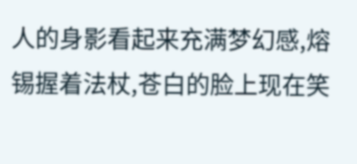人的身影看起来充满梦幻感,熔锡握着法杖,苍白的脸上现在笑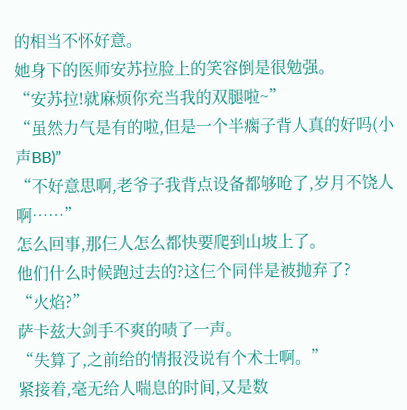的相当不怀好意。
她身下的医师安苏拉脸上的笑容倒是很勉强。
“安苏拉!就麻烦你充当我的双腿啦~”
“虽然力气是有的啦,但是一个半瘸子背人真的好吗(小声BB)”
“不好意思啊,老爷子我背点设备都够呛了,岁月不饶人啊……”
怎么回事,那仨人怎么都快要爬到山坡上了。
他们什么时候跑过去的?这仨个同伴是被抛弃了?
“火焰?”
萨卡兹大剑手不爽的啧了一声。
“失算了,之前给的情报没说有个术士啊。”
紧接着,毫无给人喘息的时间,又是数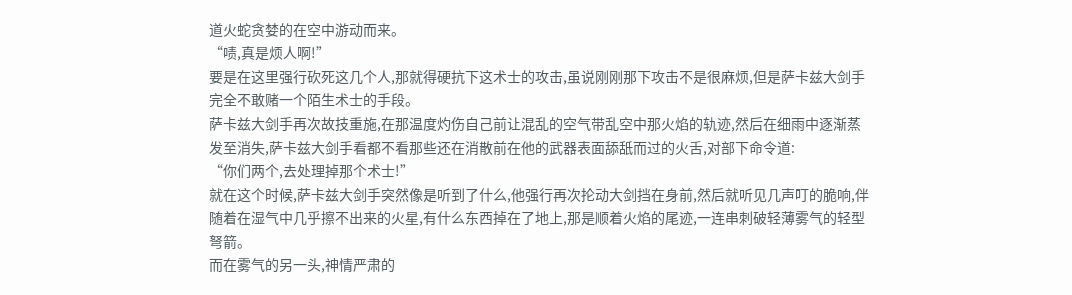道火蛇贪婪的在空中游动而来。
“啧,真是烦人啊!”
要是在这里强行砍死这几个人,那就得硬抗下这术士的攻击,虽说刚刚那下攻击不是很麻烦,但是萨卡兹大剑手完全不敢赌一个陌生术士的手段。
萨卡兹大剑手再次故技重施,在那温度灼伤自己前让混乱的空气带乱空中那火焰的轨迹,然后在细雨中逐渐蒸发至消失,萨卡兹大剑手看都不看那些还在消散前在他的武器表面舔舐而过的火舌,对部下命令道:
“你们两个,去处理掉那个术士!”
就在这个时候,萨卡兹大剑手突然像是听到了什么,他强行再次抡动大剑挡在身前,然后就听见几声叮的脆响,伴随着在湿气中几乎擦不出来的火星,有什么东西掉在了地上,那是顺着火焰的尾迹,一连串刺破轻薄雾气的轻型弩箭。
而在雾气的另一头,神情严肃的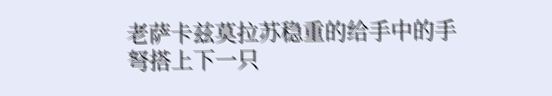老萨卡兹莫拉苏稳重的给手中的手弩搭上下一只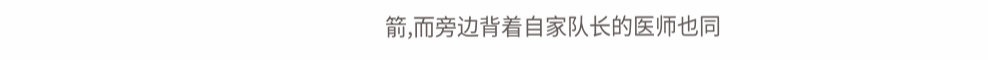箭,而旁边背着自家队长的医师也同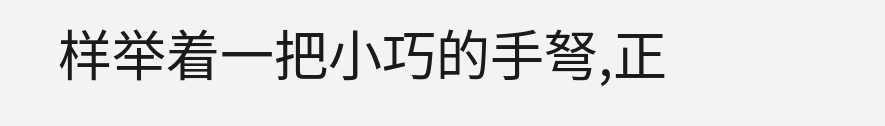样举着一把小巧的手弩,正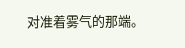对准着雾气的那端。